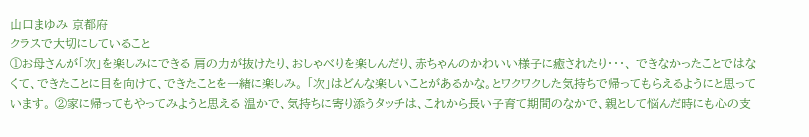山口まゆみ 京都府
クラスで大切にしていること
①お母さんが「次」を楽しみにできる 肩の力が抜けたり、おしゃべりを楽しんだり、赤ちゃんのかわいい様子に癒されたり・・・、 できなかったことではなくて、できたことに目を向けて、できたことを一緒に楽しみ。 「次」はどんな楽しいことがあるかな。とワクワクした気持ちで帰ってもらえるようにと思っています。 ②家に帰ってもやってみようと思える 温かで、気持ちに寄り添うタッチは、これから長い子育て期間のなかで、親として悩んだ時にも心の支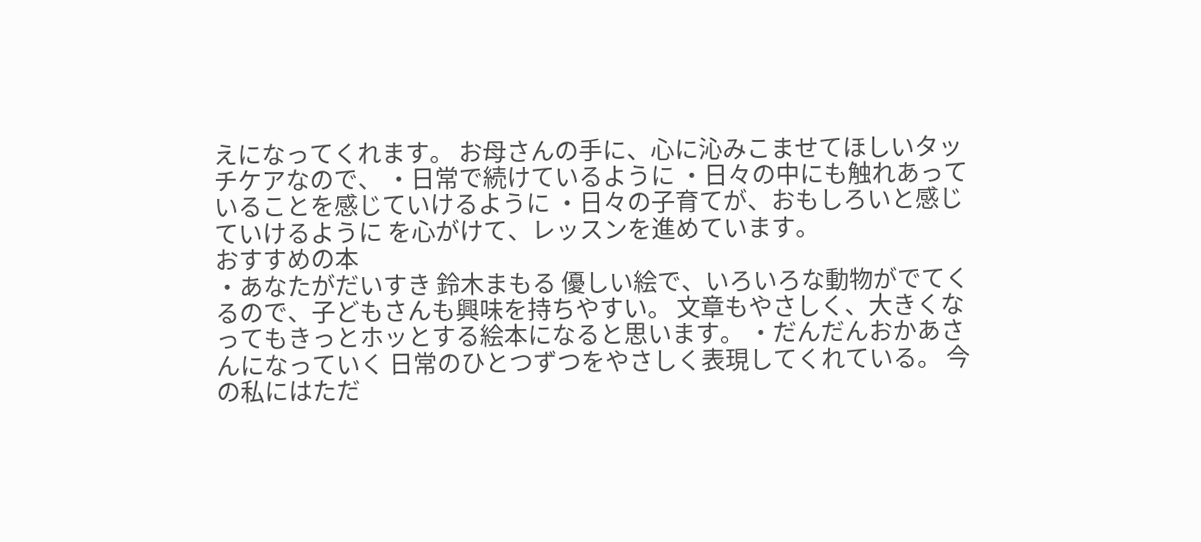えになってくれます。 お母さんの手に、心に沁みこませてほしいタッチケアなので、 ・日常で続けているように ・日々の中にも触れあっていることを感じていけるように ・日々の子育てが、おもしろいと感じていけるように を心がけて、レッスンを進めています。
おすすめの本
・あなたがだいすき 鈴木まもる 優しい絵で、いろいろな動物がでてくるので、子どもさんも興味を持ちやすい。 文章もやさしく、大きくなってもきっとホッとする絵本になると思います。 ・だんだんおかあさんになっていく 日常のひとつずつをやさしく表現してくれている。 今の私にはただ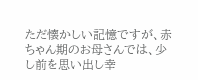ただ懐かしい記憶ですが、赤ちゃん期のお母さんでは、少し前を思い出し幸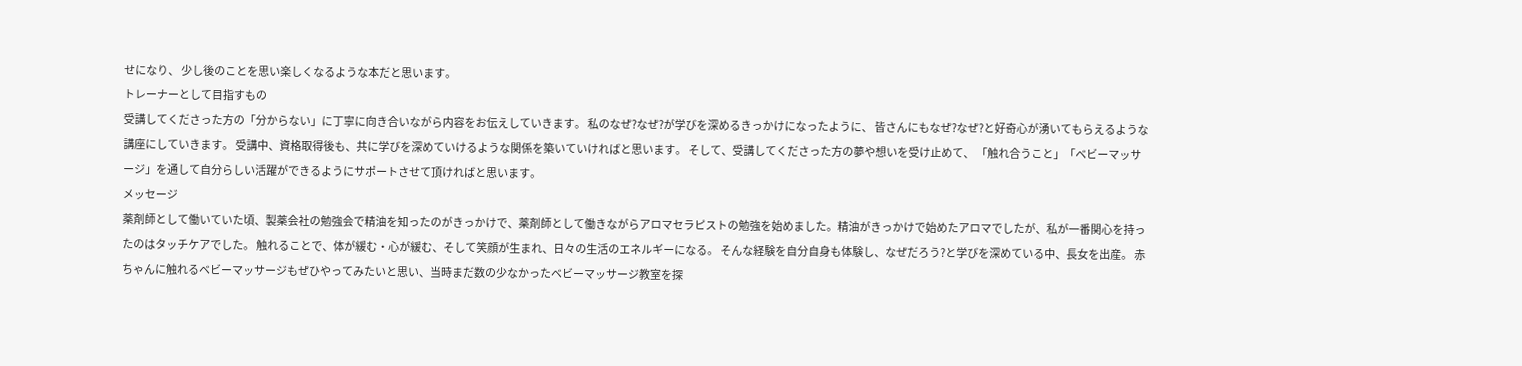せになり、 少し後のことを思い楽しくなるような本だと思います。
トレーナーとして目指すもの
受講してくださった方の「分からない」に丁寧に向き合いながら内容をお伝えしていきます。 私のなぜ?なぜ?が学びを深めるきっかけになったように、 皆さんにもなぜ?なぜ?と好奇心が湧いてもらえるような講座にしていきます。 受講中、資格取得後も、共に学びを深めていけるような関係を築いていければと思います。 そして、受講してくださった方の夢や想いを受け止めて、 「触れ合うこと」「ベビーマッサージ」を通して自分らしい活躍ができるようにサポートさせて頂ければと思います。
メッセージ
薬剤師として働いていた頃、製薬会社の勉強会で精油を知ったのがきっかけで、薬剤師として働きながらアロマセラピストの勉強を始めました。精油がきっかけで始めたアロマでしたが、私が一番関心を持ったのはタッチケアでした。 触れることで、体が緩む・心が緩む、そして笑顔が生まれ、日々の生活のエネルギーになる。 そんな経験を自分自身も体験し、なぜだろう?と学びを深めている中、長女を出産。 赤ちゃんに触れるベビーマッサージもぜひやってみたいと思い、当時まだ数の少なかったベビーマッサージ教室を探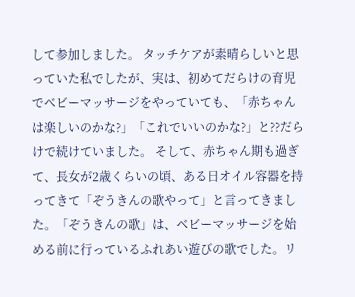して参加しました。 タッチケアが素晴らしいと思っていた私でしたが、実は、初めてだらけの育児でベビーマッサージをやっていても、「赤ちゃんは楽しいのかな?」「これでいいのかな?」と??だらけで続けていました。 そして、赤ちゃん期も過ぎて、長女が2歳くらいの頃、ある日オイル容器を持ってきて「ぞうきんの歌やって」と言ってきました。「ぞうきんの歌」は、ベビーマッサージを始める前に行っているふれあい遊びの歌でした。リ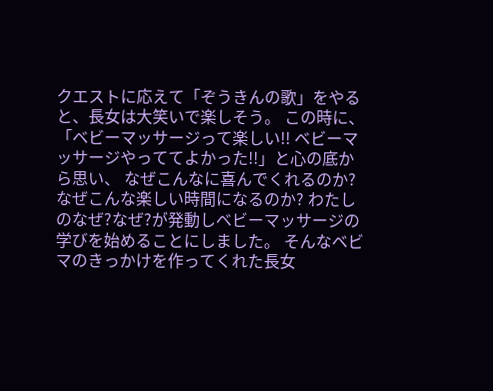クエストに応えて「ぞうきんの歌」をやると、長女は大笑いで楽しそう。 この時に、「ベビーマッサージって楽しい!! ベビーマッサージやっててよかった!!」と心の底から思い、 なぜこんなに喜んでくれるのか? なぜこんな楽しい時間になるのか? わたしのなぜ?なぜ?が発動しベビーマッサージの学びを始めることにしました。 そんなベビマのきっかけを作ってくれた長女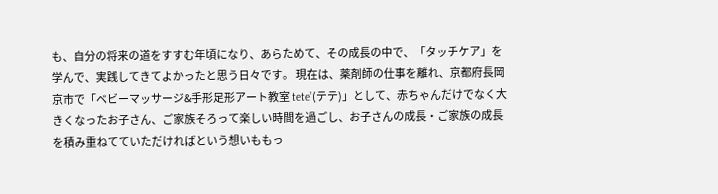も、自分の将来の道をすすむ年頃になり、あらためて、その成長の中で、「タッチケア」を学んで、実践してきてよかったと思う日々です。 現在は、薬剤師の仕事を離れ、京都府長岡京市で「ベビーマッサージ&手形足形アート教室 tete’(テテ)」として、赤ちゃんだけでなく大きくなったお子さん、ご家族そろって楽しい時間を過ごし、お子さんの成長・ご家族の成長を積み重ねてていただければという想いももっ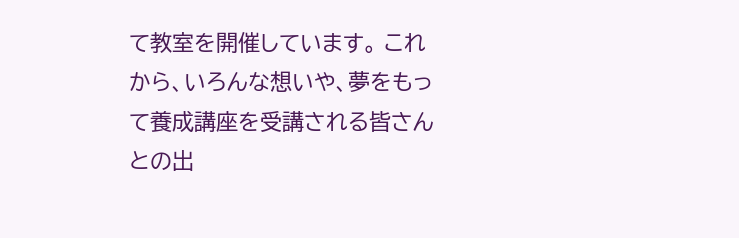て教室を開催しています。 これから、いろんな想いや、夢をもって養成講座を受講される皆さんとの出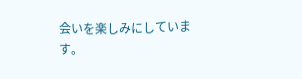会いを楽しみにしています。